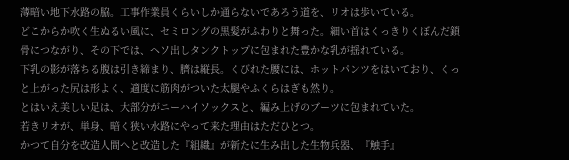薄暗い地下水路の脇。工事作業員くらいしか通らないであろう道を、リオは歩いている。
どこからか吹く生ぬるい風に、セミロングの黒髪がふわりと舞った。細い首はくっきりくぼんだ鎖骨につながり、その下では、ヘソ出しタンクトップに包まれた豊かな乳が揺れている。
下乳の影が落ちる腹は引き締まり、臍は縦長。くびれた腰には、ホットパンツをはいており、くっと上がった尻は形よく、適度に筋肉がついた太腿やふくらはぎも然り。
とはいえ美しい足は、大部分がニーハイソックスと、編み上げのブーツに包まれていた。
若きリオが、単身、暗く狭い水路にやって来た理由はただひとつ。
かつて自分を改造人間へと改造した『組織』が新たに生み出した生物兵器、『触手』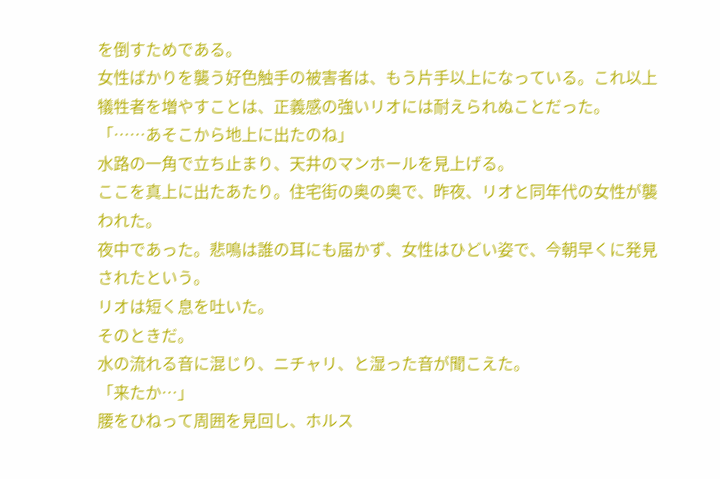を倒すためである。
女性ばかりを襲う好色触手の被害者は、もう片手以上になっている。これ以上犠牲者を増やすことは、正義感の強いリオには耐えられぬことだった。
「……あそこから地上に出たのね」
水路の一角で立ち止まり、天井のマンホールを見上げる。
ここを真上に出たあたり。住宅街の奥の奥で、昨夜、リオと同年代の女性が襲われた。
夜中であった。悲鳴は誰の耳にも届かず、女性はひどい姿で、今朝早くに発見されたという。
リオは短く息を吐いた。
そのときだ。
水の流れる音に混じり、ニチャリ、と湿った音が聞こえた。
「来たか…」
腰をひねって周囲を見回し、ホルス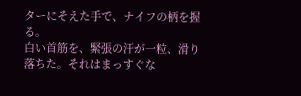ターにそえた手で、ナイフの柄を握る。
白い首筋を、緊張の汗が一粒、滑り落ちた。それはまっすぐな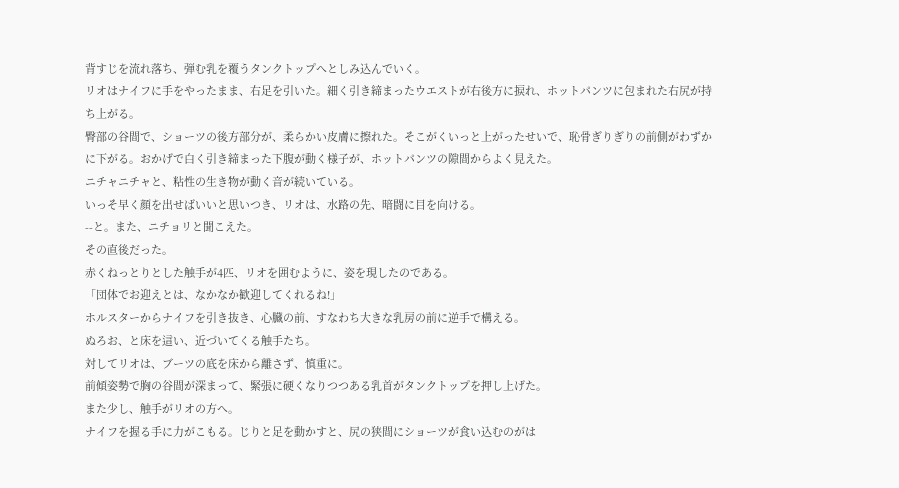背すじを流れ落ち、弾む乳を覆うタンクトップへとしみ込んでいく。
リオはナイフに手をやったまま、右足を引いた。細く引き締まったウエストが右後方に捩れ、ホットパンツに包まれた右尻が持ち上がる。
臀部の谷間で、ショーツの後方部分が、柔らかい皮膚に擦れた。そこがくいっと上がったせいで、恥骨ぎりぎりの前側がわずかに下がる。おかげで白く引き締まった下腹が動く様子が、ホットパンツの隙間からよく見えた。
ニチャニチャと、粘性の生き物が動く音が続いている。
いっそ早く顔を出せばいいと思いつき、リオは、水路の先、暗闘に目を向ける。
--と。また、ニチョリと聞こえた。
その直後だった。
赤くねっとりとした触手が4匹、リオを囲むように、姿を現したのである。
「団体でお迎えとは、なかなか歓迎してくれるね!」
ホルスターからナイフを引き抜き、心臓の前、すなわち大きな乳房の前に逆手で構える。
ぬろお、と床を這い、近づいてくる触手たち。
対してリオは、ブーツの底を床から離さず、慎重に。
前傾姿勢で胸の谷間が深まって、緊張に硬くなりつつある乳首がタンクトップを押し上げた。
また少し、触手がリオの方へ。
ナイフを握る手に力がこもる。じりと足を動かすと、尻の狭間にショーツが食い込むのがは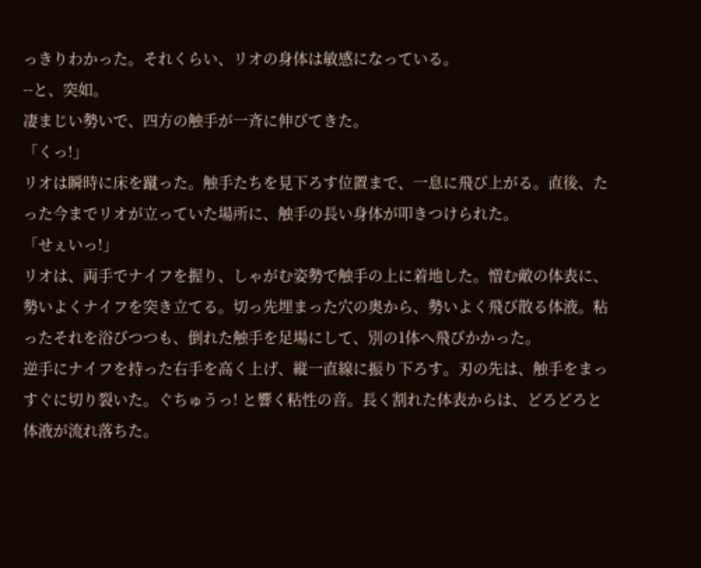っきりわかった。それくらい、リオの身体は敏感になっている。
--と、突如。
凄まじい勢いで、四方の触手が一斉に伸びてきた。
「くっ!」
リオは瞬時に床を蹴った。触手たちを見下ろす位置まで、一息に飛び上がる。直後、たった今までリオが立っていた場所に、触手の長い身体が叩きつけられた。
「せぇいっ!」
リオは、両手でナイフを握り、しゃがむ姿勢で触手の上に着地した。憎む敵の体表に、勢いよくナイフを突き立てる。切っ先埋まった穴の奥から、勢いよく飛び散る体液。粘ったそれを浴びつつも、倒れた触手を足場にして、別の1体へ飛びかかった。
逆手にナイフを持った右手を高く上げ、縦一直線に振り下ろす。刃の先は、触手をまっすぐに切り裂いた。ぐちゅうっ! と響く粘性の音。長く割れた体表からは、どろどろと体液が流れ落ちた。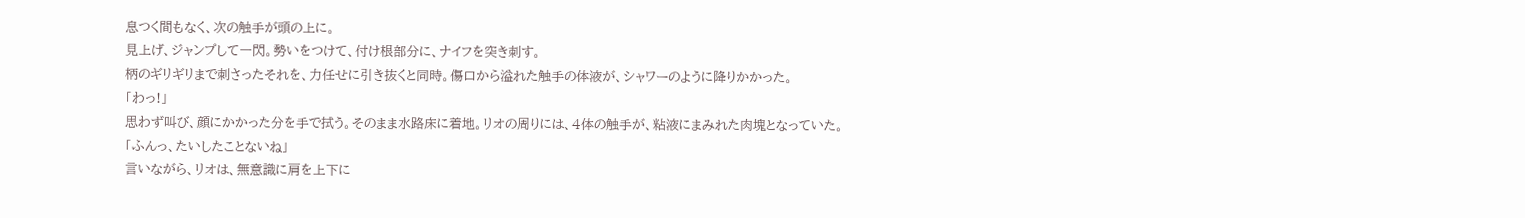息つく間もなく、次の触手が頭の上に。
見上げ、ジャンプして一閃。勢いをつけて、付け根部分に、ナイフを突き刺す。
柄のギリギリまで刺さったそれを、力任せに引き抜くと同時。傷口から溢れた触手の体液が、シャワーのように降りかかった。
「わっ!」
思わず叫び、顔にかかった分を手で拭う。そのまま水路床に着地。リオの周りには、4体の触手が、粘液にまみれた肉塊となっていた。
「ふんっ、たいしたことないね」
言いながら、リオは、無意識に肩を上下に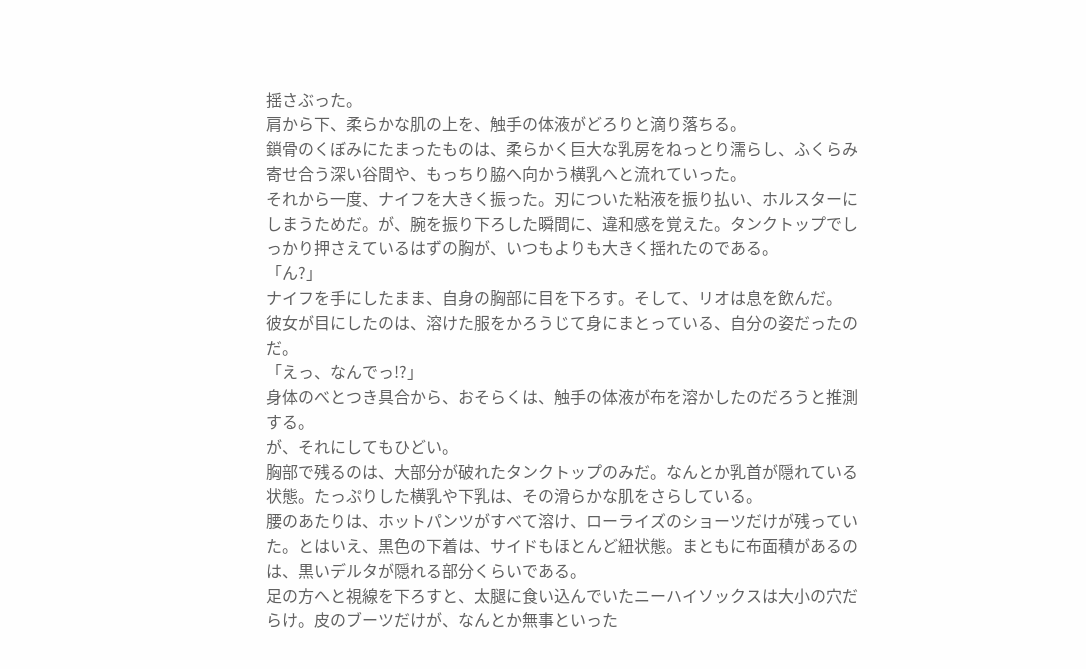揺さぶった。
肩から下、柔らかな肌の上を、触手の体液がどろりと滴り落ちる。
鎖骨のくぼみにたまったものは、柔らかく巨大な乳房をねっとり濡らし、ふくらみ寄せ合う深い谷間や、もっちり脇へ向かう横乳へと流れていった。
それから一度、ナイフを大きく振った。刃についた粘液を振り払い、ホルスターにしまうためだ。が、腕を振り下ろした瞬間に、違和感を覚えた。タンクトップでしっかり押さえているはずの胸が、いつもよりも大きく揺れたのである。
「ん?」
ナイフを手にしたまま、自身の胸部に目を下ろす。そして、リオは息を飲んだ。
彼女が目にしたのは、溶けた服をかろうじて身にまとっている、自分の姿だったのだ。
「えっ、なんでっ!?」
身体のべとつき具合から、おそらくは、触手の体液が布を溶かしたのだろうと推測する。
が、それにしてもひどい。
胸部で残るのは、大部分が破れたタンクトップのみだ。なんとか乳首が隠れている状態。たっぷりした横乳や下乳は、その滑らかな肌をさらしている。
腰のあたりは、ホットパンツがすべて溶け、ローライズのショーツだけが残っていた。とはいえ、黒色の下着は、サイドもほとんど紐状態。まともに布面積があるのは、黒いデルタが隠れる部分くらいである。
足の方へと視線を下ろすと、太腿に食い込んでいたニーハイソックスは大小の穴だらけ。皮のブーツだけが、なんとか無事といった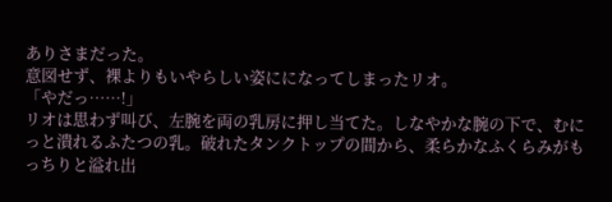ありさまだった。
意図せず、裸よりもいやらしい姿にになってしまったリオ。
「やだっ……!」
リオは思わず叫び、左腕を両の乳房に押し当てた。しなやかな腕の下で、むにっと潰れるふたつの乳。破れたタンクトップの間から、柔らかなふくらみがもっちりと溢れ出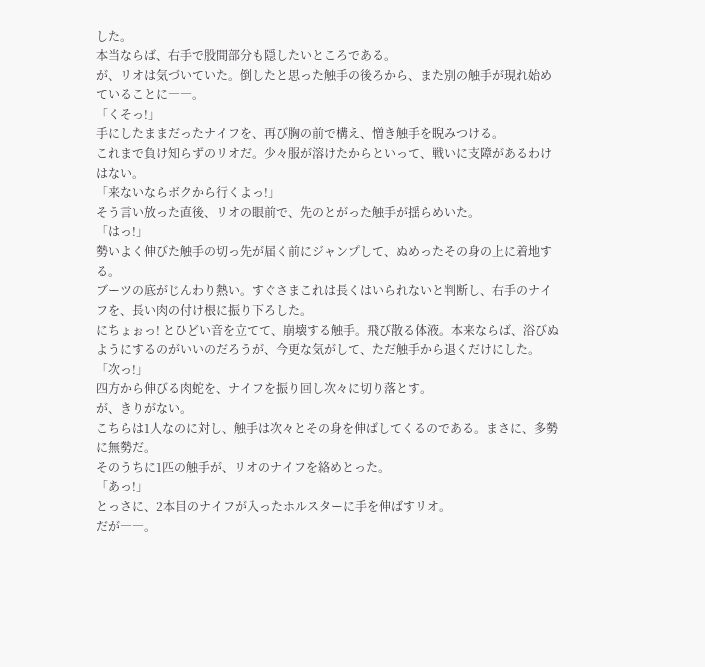した。
本当ならば、右手で股間部分も隠したいところである。
が、リオは気づいていた。倒したと思った触手の後ろから、また別の触手が現れ始めていることに――。
「くそっ!」
手にしたままだったナイフを、再び胸の前で構え、憎き触手を睨みつける。
これまで負け知らずのリオだ。少々服が溶けたからといって、戦いに支障があるわけはない。
「来ないならボクから行くよっ!」
そう言い放った直後、リオの眼前で、先のとがった触手が揺らめいた。
「はっ!」
勢いよく伸びた触手の切っ先が届く前にジャンプして、ぬめったその身の上に着地する。
ブーツの底がじんわり熱い。すぐさまこれは長くはいられないと判断し、右手のナイフを、長い肉の付け根に振り下ろした。
にちょぉっ! とひどい音を立てて、崩壊する触手。飛び散る体液。本来ならば、浴びぬようにするのがいいのだろうが、今更な気がして、ただ触手から退くだけにした。
「次っ!」
四方から伸びる肉蛇を、ナイフを振り回し次々に切り落とす。
が、きりがない。
こちらは1人なのに対し、触手は次々とその身を伸ばしてくるのである。まさに、多勢に無勢だ。
そのうちに1匹の触手が、リオのナイフを絡めとった。
「あっ!」
とっさに、2本目のナイフが入ったホルスターに手を伸ばすリオ。
だが――。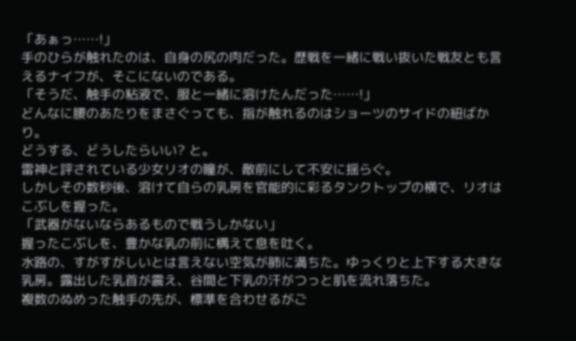「あぁっ……!」
手のひらが触れたのは、自身の尻の肉だった。歴戦を一緒に戦い抜いた戦友とも言えるナイフが、そこにないのである。
「そうだ、触手の粘液で、服と一緒に溶けたんだった……!」
どんなに腰のあたりをまさぐっても、指が触れるのはショーツのサイドの紐ばかり。
どうする、どうしたらいい? と。
雷神と評されている少女リオの瞳が、敵前にして不安に揺らぐ。
しかしその数秒後、溶けて自らの乳房を官能的に彩るタンクトップの横で、リオはこぶしを握った。
「武器がないならあるもので戦うしかない」
握ったこぶしを、豊かな乳の前に構えて息を吐く。
水路の、すがすがしいとは言えない空気が肺に満ちた。ゆっくりと上下する大きな乳房。露出した乳首が震え、谷間と下乳の汗がつっと肌を流れ落ちた。
複数のぬめった触手の先が、標準を合わせるがご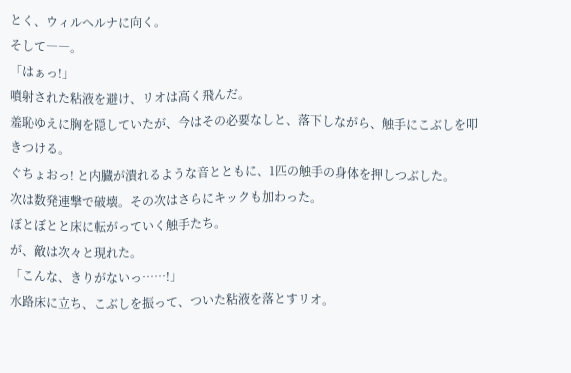とく、ウィルへルナに向く。
そして――。
「はぁっ!」
噴射された粘液を避け、リオは高く飛んだ。
羞恥ゆえに胸を隠していたが、今はその必要なしと、落下しながら、触手にこぶしを叩きつける。
ぐちょおっ! と内臓が潰れるような音とともに、1匹の触手の身体を押しつぶした。
次は数発連撃で破壊。その次はさらにキックも加わった。
ぼとぼとと床に転がっていく触手たち。
が、敵は次々と現れた。
「こんな、きりがないっ……!」
水路床に立ち、こぶしを振って、ついた粘液を落とすリオ。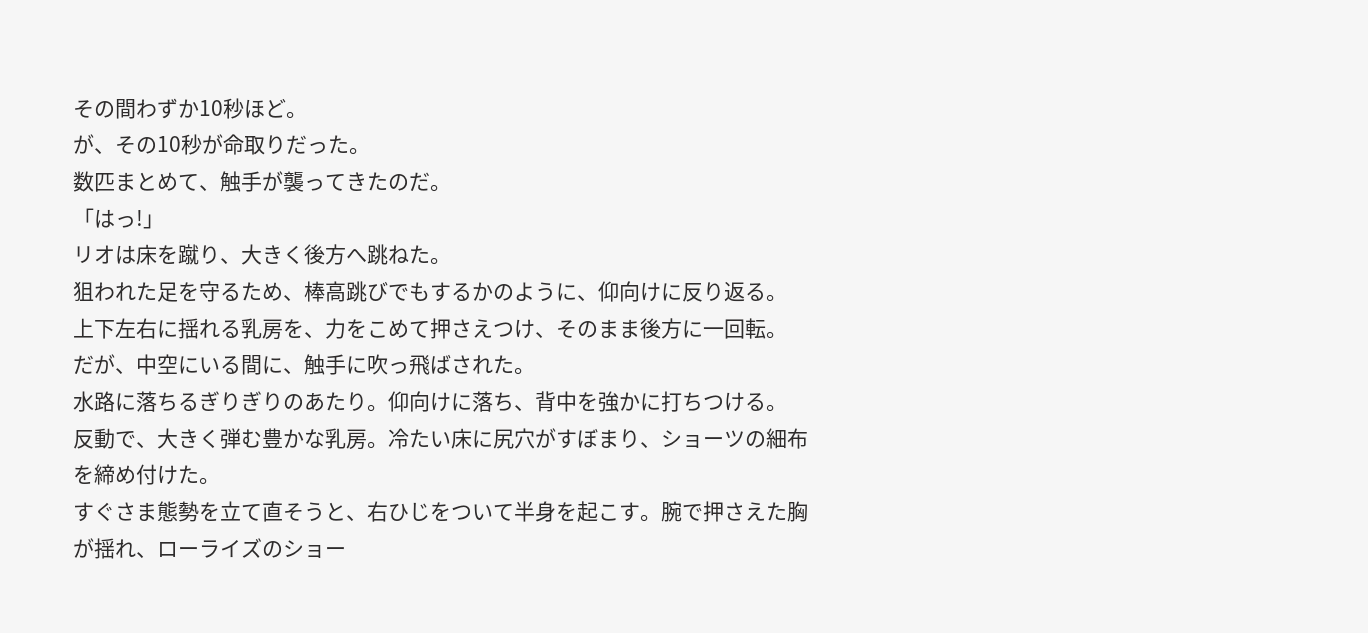その間わずか10秒ほど。
が、その10秒が命取りだった。
数匹まとめて、触手が襲ってきたのだ。
「はっ!」
リオは床を蹴り、大きく後方へ跳ねた。
狙われた足を守るため、棒高跳びでもするかのように、仰向けに反り返る。
上下左右に揺れる乳房を、力をこめて押さえつけ、そのまま後方に一回転。
だが、中空にいる間に、触手に吹っ飛ばされた。
水路に落ちるぎりぎりのあたり。仰向けに落ち、背中を強かに打ちつける。
反動で、大きく弾む豊かな乳房。冷たい床に尻穴がすぼまり、ショーツの細布を締め付けた。
すぐさま態勢を立て直そうと、右ひじをついて半身を起こす。腕で押さえた胸が揺れ、ローライズのショー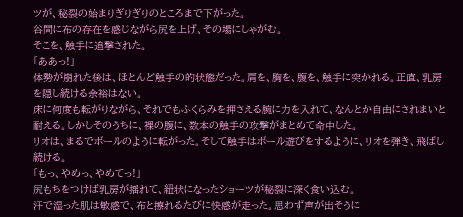ツが、秘裂の始まりぎりぎりのところまで下がった。
谷間に布の存在を感じながら尻を上げ、その場にしゃがむ。
そこを、触手に追撃された。
「ああっ!」
体勢が崩れた後は、ほとんど触手の的状態だった。肩を、胸を、腹を、触手に突かれる。正直、乳房を隠し続ける余裕はない。
床に何度も転がりながら、それでもふくらみを押さえる腕に力を入れて、なんとか自由にされまいと耐える。しかしそのうちに、裸の腹に、数本の触手の攻撃がまとめて命中した。
リオは、まるでボールのように転がった。そして触手はボール遊びをするように、リオを弾き、飛ばし続ける。
「もっ、やめっ、やめてっ!」
尻もちをつけば乳房が揺れて、紐状になったショーツが秘裂に深く食い込む。
汗で湿った肌は敏感で、布と擦れるたびに快感が走った。思わず声が出そうに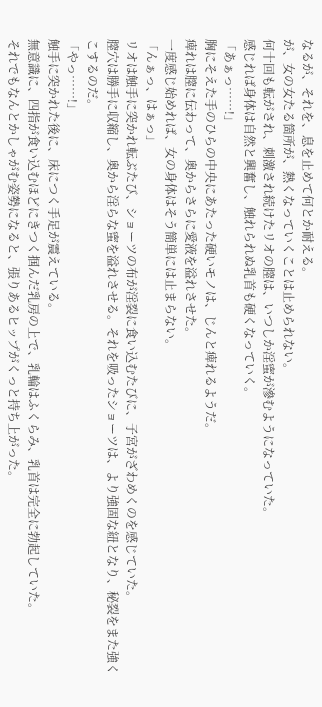なるが、それを、息を止めて何とか耐える。
が、女の女たる箇所が、熱くなっていくことは止められない。
何十回も転がされ、刺激され続けたリオの膣は、いつしか淫蜜が滲むようになっていた。
感じれば身体は自然と興奮し、触れられぬ乳首も硬くなっていく。
「あぁっ……!」
胸にそえた手のひらの中央にあたった硬いモノは、じんと痺れるようだ。
痺れは膣に伝わって、奥からさらに愛液を溢れさせた。
一度感じ始めれば、女の身体はそう簡単には止まらない。
「んぁっ、はぁっ」
リオは触手に突かれ転ぶたび、ショーツの布が淫裂に食い込むたびに、子宮がざわめくのを感じていた。
膣穴は勝手に収縮し、奥から淫らな蜜を溢れさせる。それを吸ったショーツは、より強固な紐となり、秘裂をまた強くこするのだ。
「やっ……!」
触手に突かれた後に、床につく手足が震えている。
無意識に、四指が食い込むほどにきつく掴んだ乳房の上で、乳輪はふくらみ、乳首は完全に勃起していた。
それでもなんとかしゃがむ姿勢になると、張りあるヒップがくっと持ち上がった。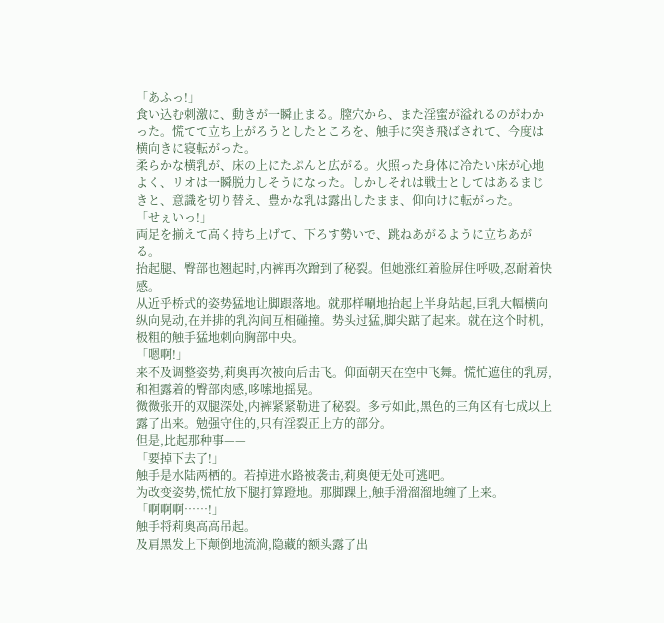「あふっ!」
食い込む刺激に、動きが一瞬止まる。膣穴から、また淫蜜が溢れるのがわかった。慌てて立ち上がろうとしたところを、触手に突き飛ばされて、今度は横向きに寝転がった。
柔らかな横乳が、床の上にたぷんと広がる。火照った身体に冷たい床が心地よく、リオは一瞬脱力しそうになった。しかしそれは戦士としてはあるまじきと、意識を切り替え、豊かな乳は露出したまま、仰向けに転がった。
「せぇいっ!」
両足を揃えて高く持ち上げて、下ろす勢いで、跳ねあがるように立ちあがる。
抬起腿、臀部也翘起时,内裤再次蹭到了秘裂。但她涨红着脸屏住呼吸,忍耐着快感。
从近乎桥式的姿势猛地让脚跟落地。就那样唰地抬起上半身站起,巨乳大幅横向纵向晃动,在并排的乳沟间互相碰撞。势头过猛,脚尖踮了起来。就在这个时机,极粗的触手猛地刺向胸部中央。
「嗯啊!」
来不及调整姿势,莉奥再次被向后击飞。仰面朝天在空中飞舞。慌忙遮住的乳房,和袒露着的臀部肉感,哆嗦地摇晃。
微微张开的双腿深处,内裤紧紧勒进了秘裂。多亏如此,黑色的三角区有七成以上露了出来。勉强守住的,只有淫裂正上方的部分。
但是,比起那种事——
「要掉下去了!」
触手是水陆两栖的。若掉进水路被袭击,莉奥便无处可逃吧。
为改变姿势,慌忙放下腿打算蹬地。那脚踝上,触手滑溜溜地缠了上来。
「啊啊啊……!」
触手将莉奥高高吊起。
及肩黑发上下颠倒地流淌,隐藏的额头露了出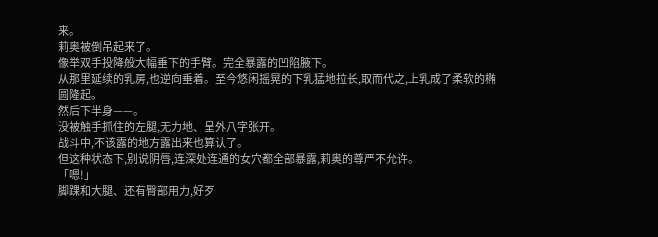来。
莉奥被倒吊起来了。
像举双手投降般大幅垂下的手臂。完全暴露的凹陷腋下。
从那里延续的乳房,也逆向垂着。至今悠闲摇晃的下乳猛地拉长,取而代之,上乳成了柔软的椭圆隆起。
然后下半身——。
没被触手抓住的左腿,无力地、呈外八字张开。
战斗中,不该露的地方露出来也算认了。
但这种状态下,别说阴唇,连深处连通的女穴都全部暴露,莉奥的尊严不允许。
「嗯!」
脚踝和大腿、还有臀部用力,好歹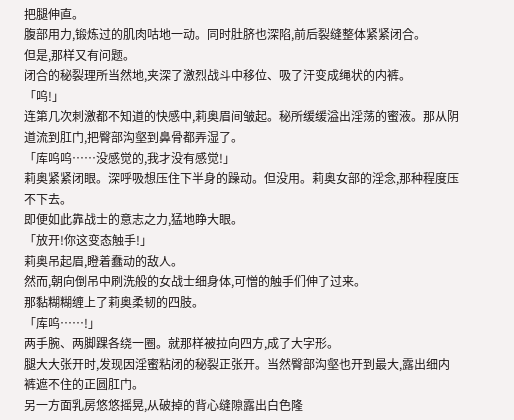把腿伸直。
腹部用力,锻炼过的肌肉咕地一动。同时肚脐也深陷,前后裂缝整体紧紧闭合。
但是,那样又有问题。
闭合的秘裂理所当然地,夹深了激烈战斗中移位、吸了汗变成绳状的内裤。
「呜!」
连第几次刺激都不知道的快感中,莉奥眉间皱起。秘所缓缓溢出淫荡的蜜液。那从阴道流到肛门,把臀部沟壑到鼻骨都弄湿了。
「库呜呜……没感觉的,我才没有感觉!」
莉奥紧紧闭眼。深呼吸想压住下半身的躁动。但没用。莉奥女部的淫念,那种程度压不下去。
即便如此靠战士的意志之力,猛地睁大眼。
「放开!你这变态触手!」
莉奥吊起眉,瞪着蠢动的敌人。
然而,朝向倒吊中刷洗般的女战士细身体,可憎的触手们伸了过来。
那黏糊糊缠上了莉奥柔韧的四肢。
「库呜……!」
两手腕、两脚踝各绕一圈。就那样被拉向四方,成了大字形。
腿大大张开时,发现因淫蜜粘闭的秘裂正张开。当然臀部沟壑也开到最大,露出细内裤遮不住的正圆肛门。
另一方面乳房悠悠摇晃,从破掉的背心缝隙露出白色隆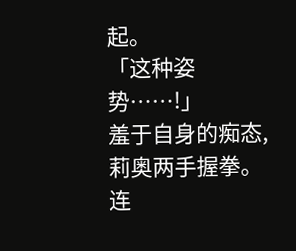起。
「这种姿势……!」
羞于自身的痴态,莉奥两手握拳。连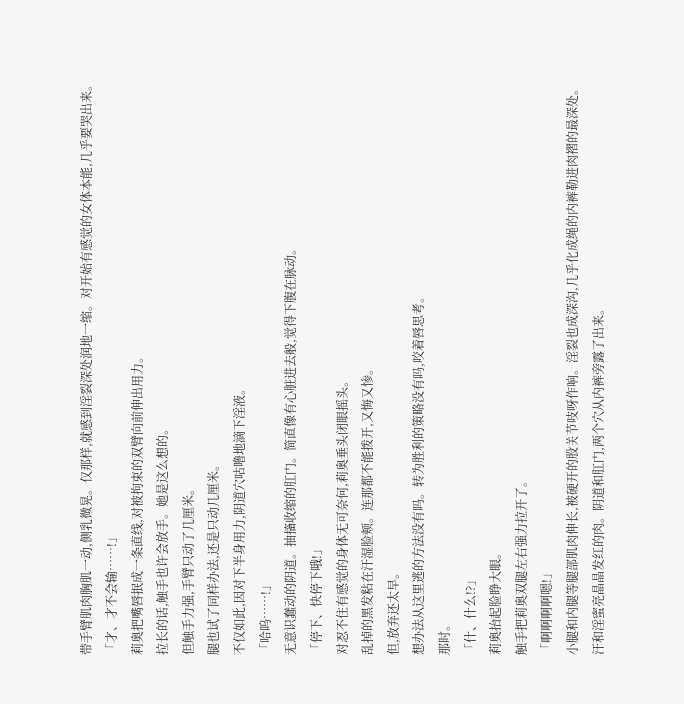带手臂肌肉胸肌一动,侧乳微晃。仅那样,就感到淫裂深处润地一缩。对开始有感觉的女体本能,几乎要哭出来。
「才、才不会输……!」
莉奥把嘴唇抿成一条直线,对被拘束的双臂向前伸出用力。
拉长的话,触手也许会放手。她是这么想的。
但触手力强,手臂只动了几厘米。
腿也试了同样办法,还是只动几厘米。
不仅如此,因对下半身用力,阴道穴咕噜地滴下淫液。
「哈呜……!」
无意识蠢动的阴道。抽搐收缩的肛门。简直像有心脏进去般,觉得下腹在脉动。
「停下、快停下哦!」
对忍不住有感觉的身体无可奈何,莉奥垂头闭眼摇头。
乱掉的黑发粘在汗湿脸颊。连那都不能拨开,又悔又惨。
但,放弃还太早。
想办法从这里逃的方法没有吗。转为胜利的策略没有吗,咬着唇思考。
那时。
「什、什么!?」
莉奥抬起脸睁大眼。
触手把莉奥双腿左右强力拉开了。
「啊啊啊啊嗯!」
小腿和内腿等腿部肌肉伸长,被硬开的股关节吱呀作响。淫裂也成深沟,几乎化成绳的内裤勒进肉褶的最深处。
汗和淫蜜亮晶晶发红的肉。阴道和肛门,两个穴从内裤旁露了出来。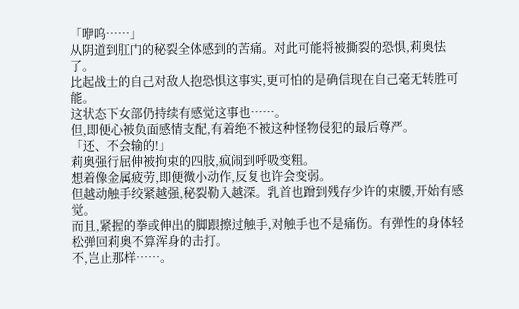「咿呜……」
从阴道到肛门的秘裂全体感到的苦痛。对此可能将被撕裂的恐惧,莉奥怯了。
比起战士的自己对敌人抱恐惧这事实,更可怕的是确信现在自己毫无转胜可能。
这状态下女部仍持续有感觉这事也……。
但,即便心被负面感情支配,有着绝不被这种怪物侵犯的最后尊严。
「还、不会输的!」
莉奥强行屈伸被拘束的四肢,疯闹到呼吸变粗。
想着像金属疲劳,即便微小动作,反复也许会变弱。
但越动触手绞紧越强,秘裂勒入越深。乳首也蹭到残存少许的束腰,开始有感觉。
而且,紧握的拳或伸出的脚跟擦过触手,对触手也不是痛伤。有弹性的身体轻松弹回莉奥不算浑身的击打。
不,岂止那样……。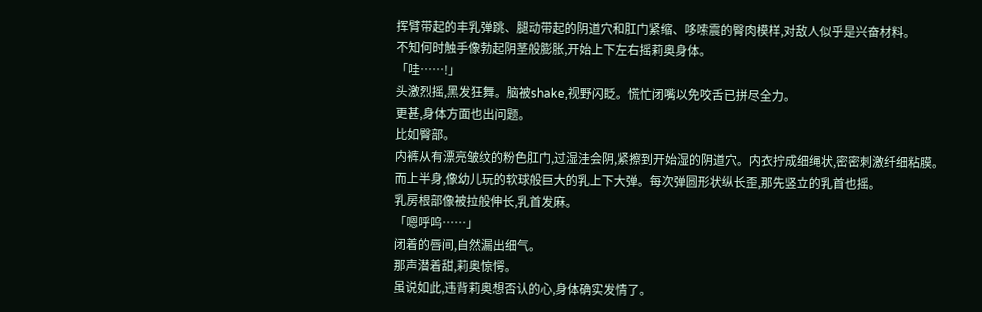挥臂带起的丰乳弹跳、腿动带起的阴道穴和肛门紧缩、哆嗦震的臀肉模样,对敌人似乎是兴奋材料。
不知何时触手像勃起阴茎般膨胀,开始上下左右摇莉奥身体。
「哇……!」
头激烈摇,黑发狂舞。脑被shake,视野闪眨。慌忙闭嘴以免咬舌已拼尽全力。
更甚,身体方面也出问题。
比如臀部。
内裤从有漂亮皱纹的粉色肛门,过湿洼会阴,紧擦到开始湿的阴道穴。内衣拧成细绳状,密密刺激纤细粘膜。
而上半身,像幼儿玩的软球般巨大的乳上下大弹。每次弹圆形状纵长歪,那先竖立的乳首也摇。
乳房根部像被拉般伸长,乳首发麻。
「嗯呼呜……」
闭着的唇间,自然漏出细气。
那声潜着甜,莉奥惊愕。
虽说如此,违背莉奥想否认的心,身体确实发情了。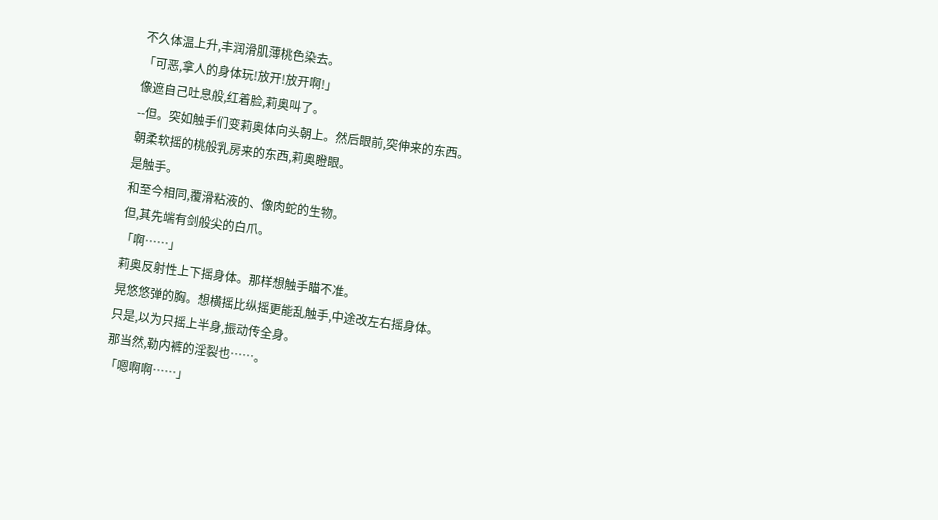不久体温上升,丰润滑肌薄桃色染去。
「可恶,拿人的身体玩!放开!放开啊!」
像遮自己吐息般,红着脸,莉奥叫了。
--但。突如触手们变莉奥体向头朝上。然后眼前,突伸来的东西。
朝柔软摇的桃般乳房来的东西,莉奥瞪眼。
是触手。
和至今相同,覆滑粘液的、像肉蛇的生物。
但,其先端有剑般尖的白爪。
「啊……」
莉奥反射性上下摇身体。那样想触手瞄不准。
晃悠悠弹的胸。想横摇比纵摇更能乱触手,中途改左右摇身体。
只是,以为只摇上半身,振动传全身。
那当然,勒内裤的淫裂也……。
「嗯啊啊……」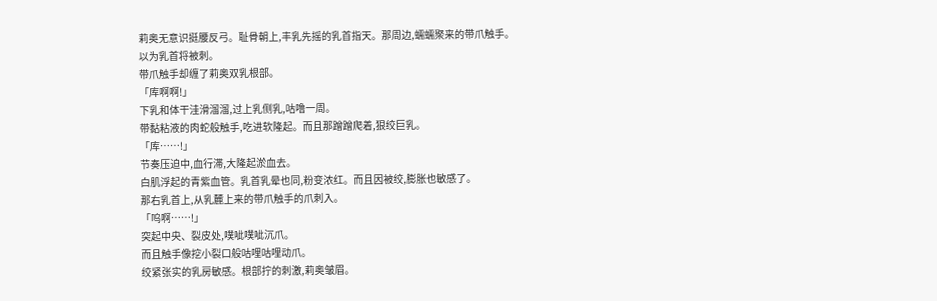莉奥无意识挺腰反弓。耻骨朝上,丰乳先摇的乳首指天。那周边,蠕蠕聚来的带爪触手。
以为乳首将被刺。
带爪触手却缠了莉奥双乳根部。
「库啊啊!」
下乳和体干洼滑溜溜,过上乳侧乳,咕噜一周。
带黏粘液的肉蛇般触手,吃进软隆起。而且那蹭蹭爬着,狠绞巨乳。
「库……!」
节奏压迫中,血行滞,大隆起淤血去。
白肌浮起的青紫血管。乳首乳晕也同,粉变浓红。而且因被绞,膨胀也敏感了。
那右乳首上,从乳麓上来的带爪触手的爪刺入。
「呜啊……!」
突起中央、裂皮处,噗呲噗呲沉爪。
而且触手像挖小裂口般咕哩咕哩动爪。
绞紧张实的乳房敏感。根部拧的刺激,莉奥皱眉。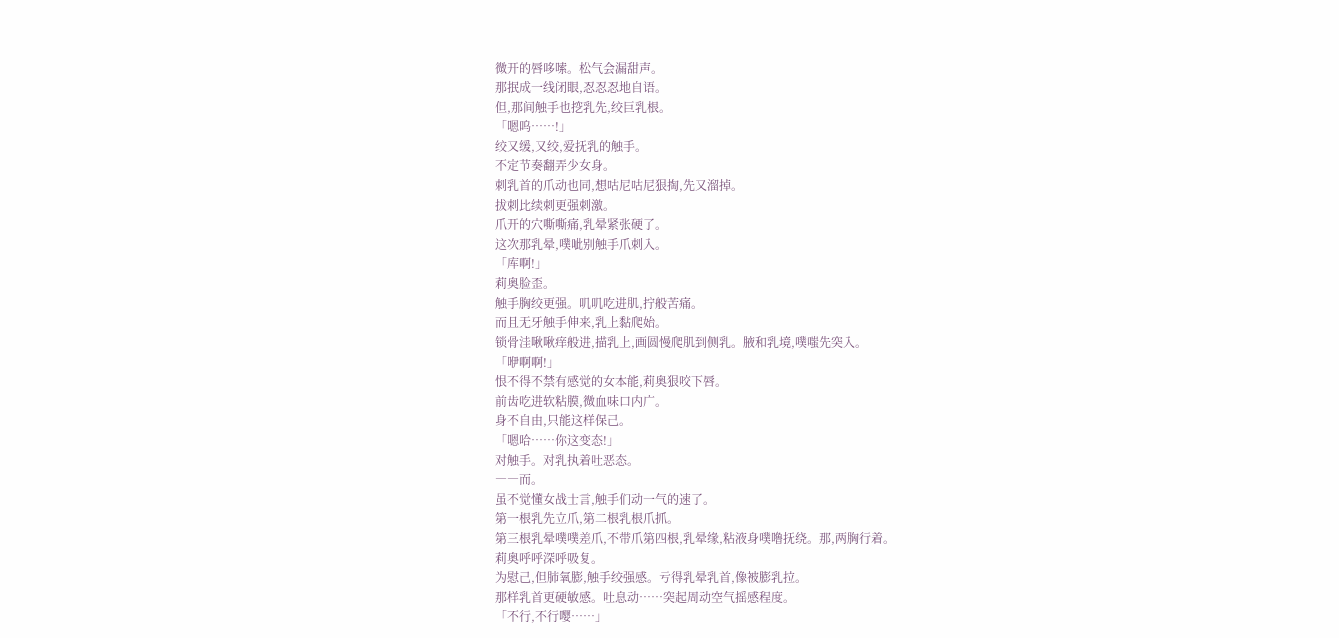微开的唇哆嗦。松气会漏甜声。
那抿成一线闭眼,忍忍忍地自语。
但,那间触手也挖乳先,绞巨乳根。
「嗯呜……!」
绞又缓,又绞,爱抚乳的触手。
不定节奏翻弄少女身。
刺乳首的爪动也同,想咕尼咕尼狠掏,先又溜掉。
拔刺比续刺更强刺激。
爪开的穴嘶嘶痛,乳晕紧张硬了。
这次那乳晕,噗呲别触手爪刺入。
「库啊!」
莉奥脸歪。
触手胸绞更强。叽叽吃进肌,拧般苦痛。
而且无牙触手伸来,乳上黏爬始。
锁骨洼啾啾痒般进,描乳上,画圆慢爬肌到侧乳。腋和乳境,噗嗤先突入。
「咿啊啊!」
恨不得不禁有感觉的女本能,莉奥狠咬下唇。
前齿吃进软粘膜,微血味口内广。
身不自由,只能这样保己。
「嗯哈……你这变态!」
对触手。对乳执着吐恶态。
――而。
虽不觉懂女战士言,触手们动一气的速了。
第一根乳先立爪,第二根乳根爪抓。
第三根乳晕噗噗差爪,不带爪第四根,乳晕缘,粘液身噗噜抚绕。那,两胸行着。
莉奥呼呼深呼吸复。
为慰己,但肺氧膨,触手绞强感。亏得乳晕乳首,像被膨乳拉。
那样乳首更硬敏感。吐息动……突起周动空气摇感程度。
「不行,不行嘤……」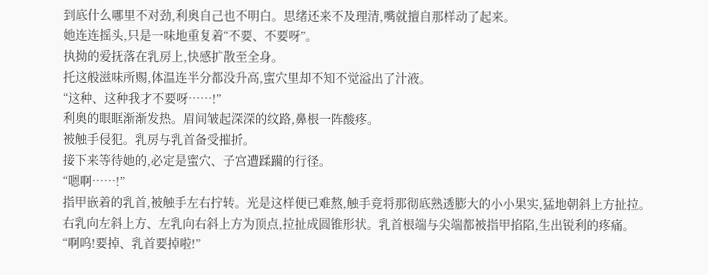到底什么哪里不对劲,利奥自己也不明白。思绪还来不及理清,嘴就擅自那样动了起来。
她连连摇头,只是一味地重复着“不要、不要呀”。
执拗的爱抚落在乳房上,快感扩散至全身。
托这般滋味所赐,体温连半分都没升高,蜜穴里却不知不觉溢出了汁液。
“这种、这种我才不要呀……!”
利奥的眼眶渐渐发热。眉间皱起深深的纹路,鼻根一阵酸疼。
被触手侵犯。乳房与乳首备受摧折。
接下来等待她的,必定是蜜穴、子宫遭蹂躏的行径。
“嗯啊……!”
指甲嵌着的乳首,被触手左右拧转。光是这样便已难熬,触手竟将那彻底熟透膨大的小小果实,猛地朝斜上方扯拉。
右乳向左斜上方、左乳向右斜上方为顶点,拉扯成圆锥形状。乳首根端与尖端都被指甲掐陷,生出锐利的疼痛。
“啊呜!要掉、乳首要掉啦!”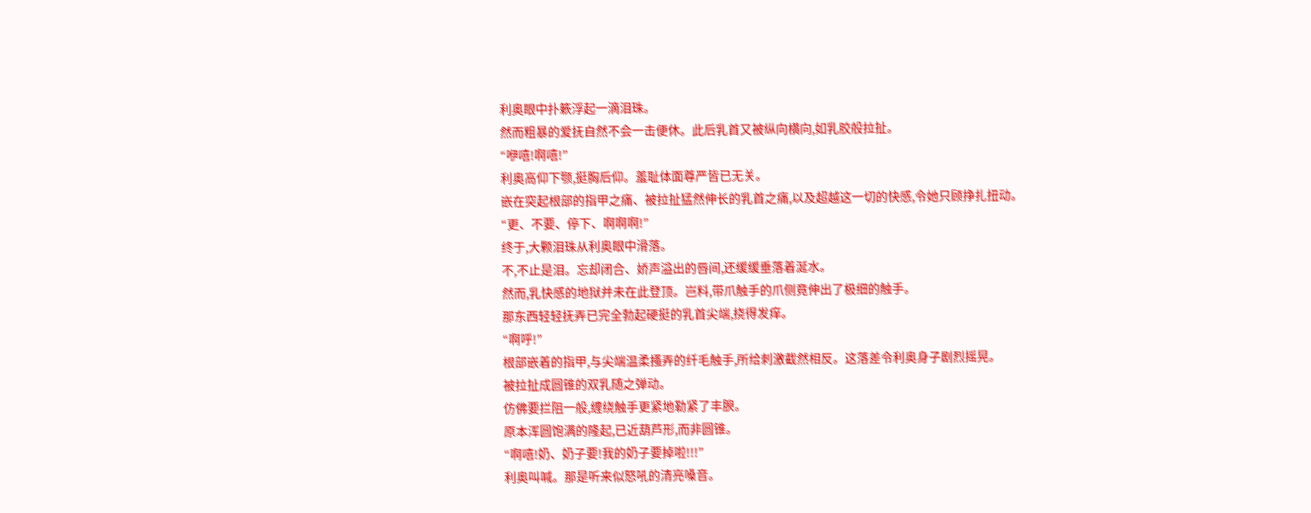利奥眼中扑簌浮起一滴泪珠。
然而粗暴的爱抚自然不会一击便休。此后乳首又被纵向横向,如乳胶般拉扯。
“咿嘻!啊嘻!”
利奥高仰下颚,挺胸后仰。羞耻体面尊严皆已无关。
嵌在突起根部的指甲之痛、被拉扯猛然伸长的乳首之痛,以及超越这一切的快感,令她只顾挣扎扭动。
“更、不要、停下、啊啊啊!”
终于,大颗泪珠从利奥眼中滑落。
不,不止是泪。忘却闭合、娇声溢出的唇间,还缓缓垂落着涎水。
然而,乳快感的地狱并未在此登顶。岂料,带爪触手的爪侧竟伸出了极细的触手。
那东西轻轻抚弄已完全勃起硬挺的乳首尖端,挠得发痒。
“啊呼!”
根部嵌着的指甲,与尖端温柔搔弄的纤毛触手,所给刺激截然相反。这落差令利奥身子剧烈摇晃。
被拉扯成圆锥的双乳随之弹动。
仿佛要拦阻一般,缠绕触手更紧地勒紧了丰腴。
原本浑圆饱满的隆起,已近葫芦形,而非圆锥。
“啊嘻!奶、奶子要!我的奶子要掉啦!!!”
利奥叫喊。那是听来似怒吼的清亮嗓音。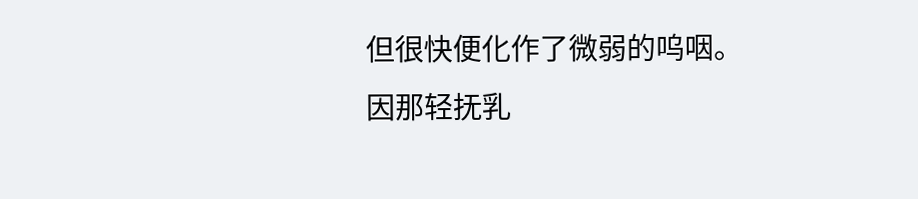但很快便化作了微弱的呜咽。
因那轻抚乳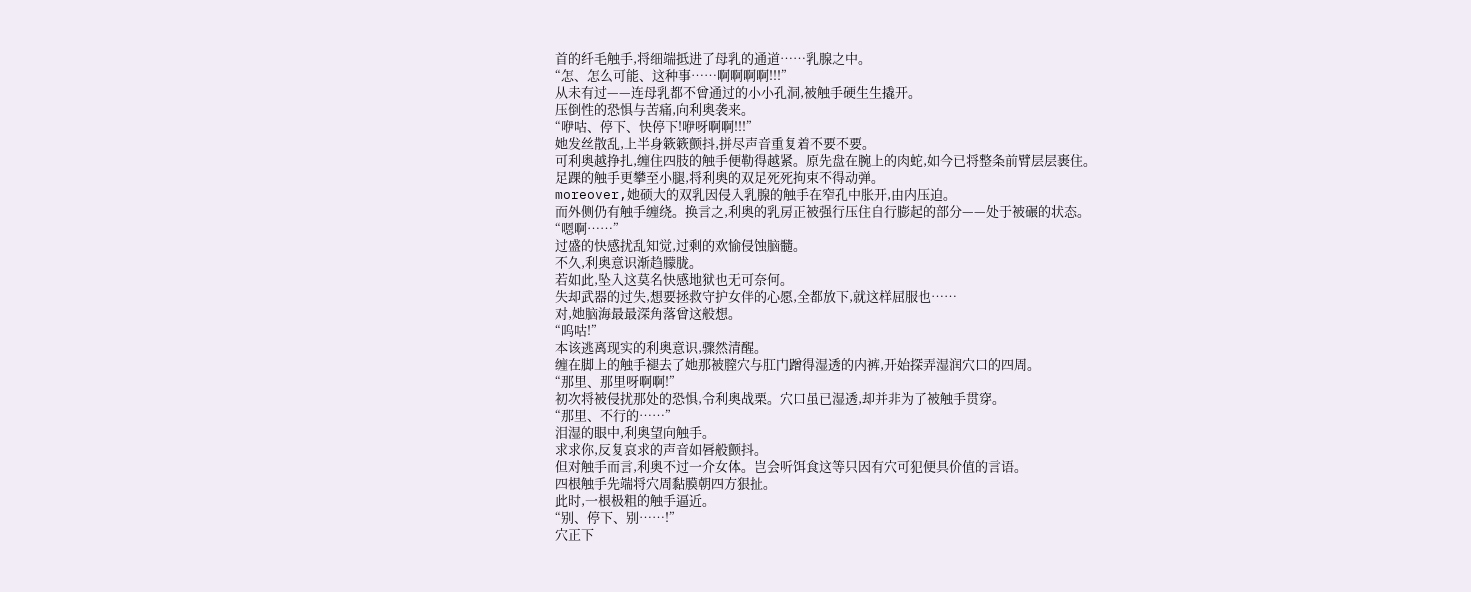首的纤毛触手,将细端抵进了母乳的通道……乳腺之中。
“怎、怎么可能、这种事……啊啊啊啊!!!”
从未有过——连母乳都不曾通过的小小孔洞,被触手硬生生撬开。
压倒性的恐惧与苦痛,向利奥袭来。
“咿咕、停下、快停下!咿呀啊啊!!!”
她发丝散乱,上半身簌簌颤抖,拼尽声音重复着不要不要。
可利奥越挣扎,缠住四肢的触手便勒得越紧。原先盘在腕上的肉蛇,如今已将整条前臂层层裹住。
足踝的触手更攀至小腿,将利奥的双足死死拘束不得动弹。
moreover,她硕大的双乳因侵入乳腺的触手在窄孔中胀开,由内压迫。
而外侧仍有触手缠绕。换言之,利奥的乳房正被强行压住自行膨起的部分——处于被碾的状态。
“嗯啊……”
过盛的快感扰乱知觉,过剩的欢愉侵蚀脑髓。
不久,利奥意识渐趋朦胧。
若如此,坠入这莫名快感地狱也无可奈何。
失却武器的过失,想要拯救守护女伴的心愿,全都放下,就这样屈服也……
对,她脑海最最深角落曾这般想。
“呜咕!”
本该逃离现实的利奥意识,骤然清醒。
缠在脚上的触手褪去了她那被膣穴与肛门蹭得湿透的内裤,开始探弄湿润穴口的四周。
“那里、那里呀啊啊!”
初次将被侵扰那处的恐惧,令利奥战栗。穴口虽已湿透,却并非为了被触手贯穿。
“那里、不行的……”
泪湿的眼中,利奥望向触手。
求求你,反复哀求的声音如唇般颤抖。
但对触手而言,利奥不过一介女体。岂会听饵食这等只因有穴可犯便具价值的言语。
四根触手先端将穴周黏膜朝四方狠扯。
此时,一根极粗的触手逼近。
“别、停下、别……!”
穴正下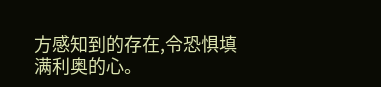方感知到的存在,令恐惧填满利奥的心。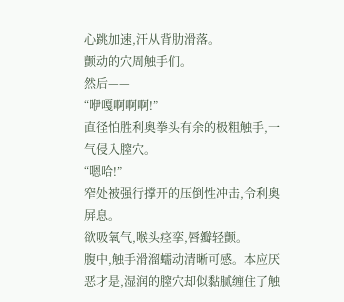心跳加速,汗从背肋滑落。
颤动的穴周触手们。
然后——
“咿嘎啊啊啊!”
直径怕胜利奥拳头有余的极粗触手,一气侵入膣穴。
“嗯哈!”
窄处被强行撑开的压倒性冲击,令利奥屏息。
欲吸氧气,喉头痉挛,唇瓣轻颤。
腹中,触手滑溜蠕动清晰可感。本应厌恶才是,湿润的膣穴却似黏腻缠住了触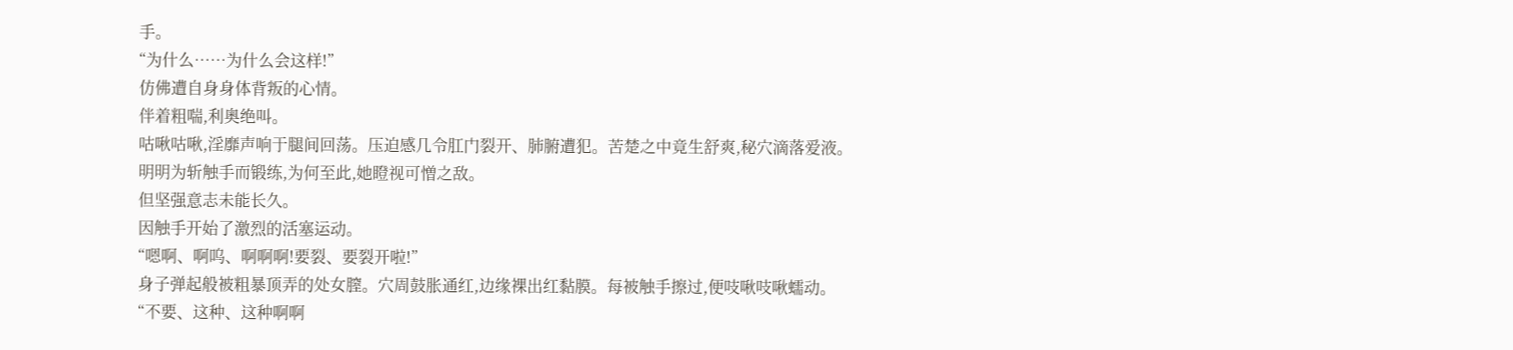手。
“为什么……为什么会这样!”
仿佛遭自身身体背叛的心情。
伴着粗喘,利奥绝叫。
咕啾咕啾,淫靡声响于腿间回荡。压迫感几令肛门裂开、肺腑遭犯。苦楚之中竟生舒爽,秘穴滴落爱液。
明明为斩触手而锻练,为何至此,她瞪视可憎之敌。
但坚强意志未能长久。
因触手开始了激烈的活塞运动。
“嗯啊、啊呜、啊啊啊!要裂、要裂开啦!”
身子弹起般被粗暴顶弄的处女膣。穴周鼓胀通红,边缘裸出红黏膜。每被触手擦过,便吱啾吱啾蠕动。
“不要、这种、这种啊啊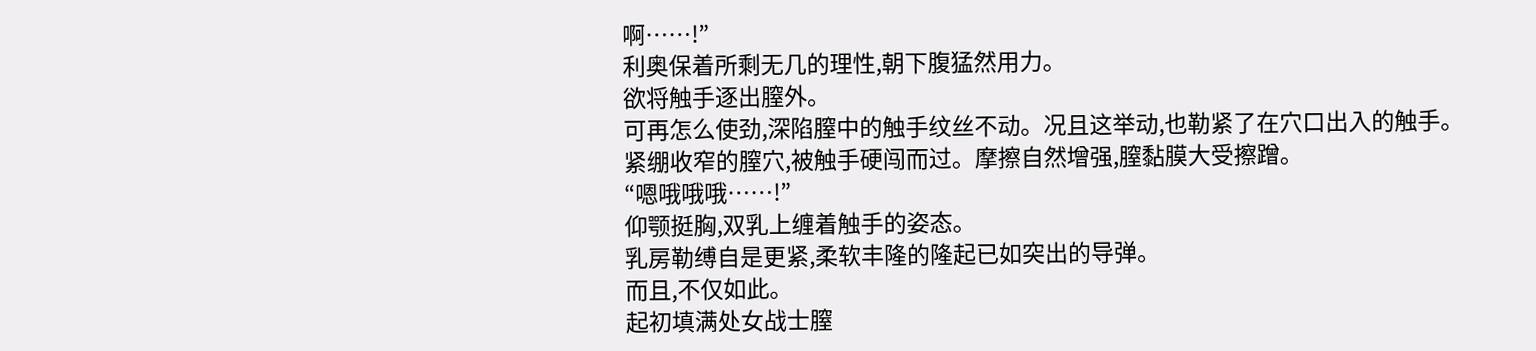啊……!”
利奥保着所剩无几的理性,朝下腹猛然用力。
欲将触手逐出膣外。
可再怎么使劲,深陷膣中的触手纹丝不动。况且这举动,也勒紧了在穴口出入的触手。
紧绷收窄的膣穴,被触手硬闯而过。摩擦自然增强,膣黏膜大受擦蹭。
“嗯哦哦哦……!”
仰颚挺胸,双乳上缠着触手的姿态。
乳房勒缚自是更紧,柔软丰隆的隆起已如突出的导弹。
而且,不仅如此。
起初填满处女战士膣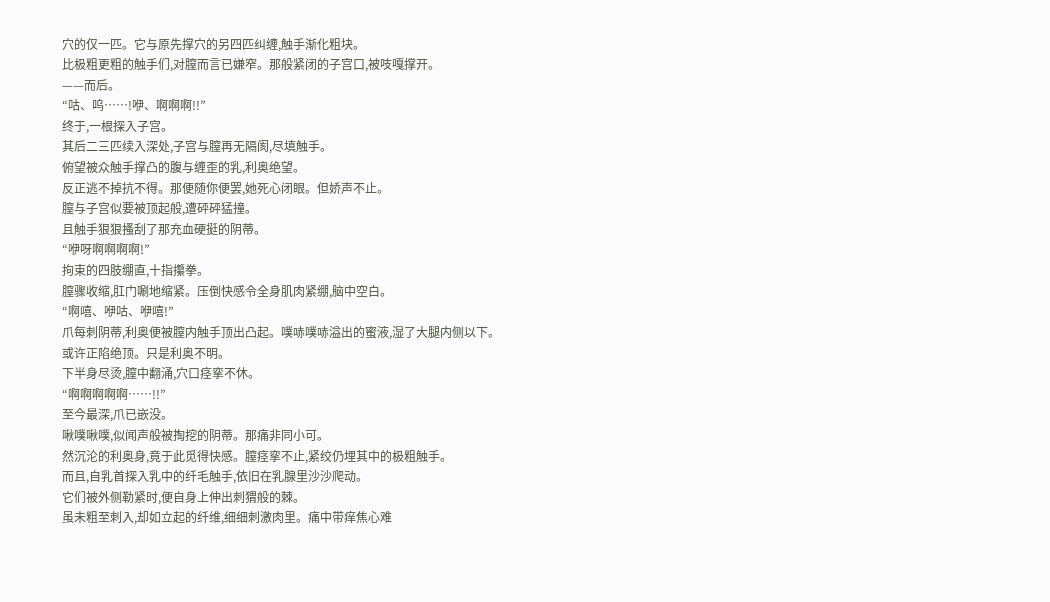穴的仅一匹。它与原先撑穴的另四匹纠缠,触手渐化粗块。
比极粗更粗的触手们,对膣而言已嫌窄。那般紧闭的子宫口,被吱嘎撑开。
——而后。
“咕、呜……!咿、啊啊啊!!”
终于,一根探入子宫。
其后二三匹续入深处,子宫与膣再无隔阂,尽填触手。
俯望被众触手撑凸的腹与缠歪的乳,利奥绝望。
反正逃不掉抗不得。那便随你便罢,她死心闭眼。但娇声不止。
膣与子宫似要被顶起般,遭砰砰猛撞。
且触手狠狠搔刮了那充血硬挺的阴蒂。
“咿呀啊啊啊啊!”
拘束的四肢绷直,十指攥拳。
膣骤收缩,肛门唰地缩紧。压倒快感令全身肌肉紧绷,脑中空白。
“啊嘻、咿咕、咿嘻!”
爪每刺阴蒂,利奥便被膣内触手顶出凸起。噗哧噗哧溢出的蜜液,湿了大腿内侧以下。
或许正陷绝顶。只是利奥不明。
下半身尽烫,膣中翻涌,穴口痉挛不休。
“啊啊啊啊啊……!!”
至今最深,爪已嵌没。
啾噗啾噗,似闻声般被掏挖的阴蒂。那痛非同小可。
然沉沦的利奥身,竟于此觅得快感。膣痉挛不止,紧绞仍埋其中的极粗触手。
而且,自乳首探入乳中的纤毛触手,依旧在乳腺里沙沙爬动。
它们被外侧勒紧时,便自身上伸出刺猬般的棘。
虽未粗至刺入,却如立起的纤维,细细刺激肉里。痛中带痒焦心难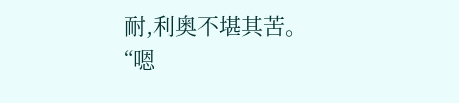耐,利奥不堪其苦。
“嗯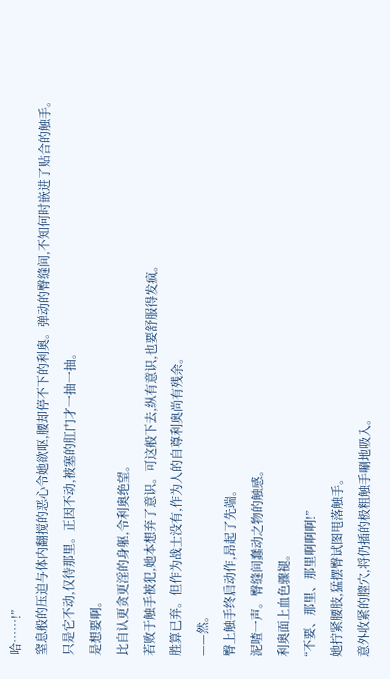哈……!”
窒息般的压迫与体内翻搅的恶心令她欲呕,腰却停不下的利奥。弹动的臀缝间,不知何时嵌进了贴合的触手。
只是它不动,仅待那里。正因不动,被塞的肛门才一抽一抽。
是想要啊。
比自认更贪更淫的身躯,令利奥绝望。
若败于触手被犯,她本想弃了意识。可这般下去,纵有意识,也要舒服得发疯。
胜算已弃。但作为战士没有,作为人的自尊利奥尚有残余。
——然。
臀上触手终启动作,昂起了先端。
泥喳一声。臀缝间蠢动之物的触感。
利奥面上血色骤褪。
“不要、那里、那里啊啊啊!”
她拧紧腰肢,猛摆臀试图甩落触手。
意外收紧的膣穴,将仍插的极粗触手唰地吸入。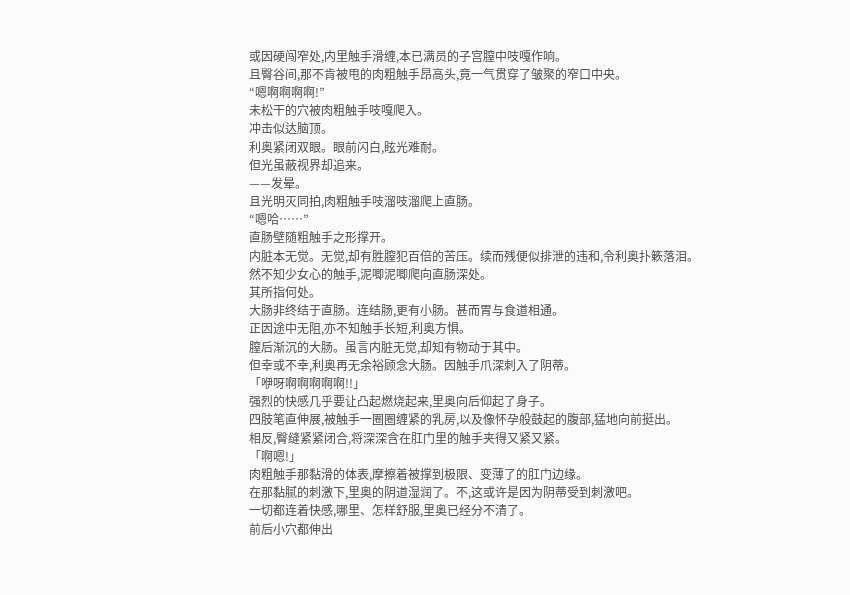或因硬闯窄处,内里触手滑缠,本已满员的子宫膣中吱嘎作响。
且臀谷间,那不肯被甩的肉粗触手昂高头,竟一气贯穿了皱聚的窄口中央。
“嗯啊啊啊啊!”
未松干的穴被肉粗触手吱嘎爬入。
冲击似达脑顶。
利奥紧闭双眼。眼前闪白,眩光难耐。
但光虽蔽视界却追来。
——发晕。
且光明灭同拍,肉粗触手吱溜吱溜爬上直肠。
“嗯哈……”
直肠壁随粗触手之形撑开。
内脏本无觉。无觉,却有胜膣犯百倍的苦压。续而残便似排泄的违和,令利奥扑簌落泪。
然不知少女心的触手,泥唧泥唧爬向直肠深处。
其所指何处。
大肠非终结于直肠。连结肠,更有小肠。甚而胃与食道相通。
正因途中无阻,亦不知触手长短,利奥方惧。
膣后渐沉的大肠。虽言内脏无觉,却知有物动于其中。
但幸或不幸,利奥再无余裕顾念大肠。因触手爪深刺入了阴蒂。
「咿呀啊啊啊啊啊!!」
强烈的快感几乎要让凸起燃烧起来,里奥向后仰起了身子。
四肢笔直伸展,被触手一圈圈缠紧的乳房,以及像怀孕般鼓起的腹部,猛地向前挺出。
相反,臀缝紧紧闭合,将深深含在肛门里的触手夹得又紧又紧。
「啊嗯!」
肉粗触手那黏滑的体表,摩擦着被撑到极限、变薄了的肛门边缘。
在那黏腻的刺激下,里奥的阴道湿润了。不,这或许是因为阴蒂受到刺激吧。
一切都连着快感,哪里、怎样舒服,里奥已经分不清了。
前后小穴都伸出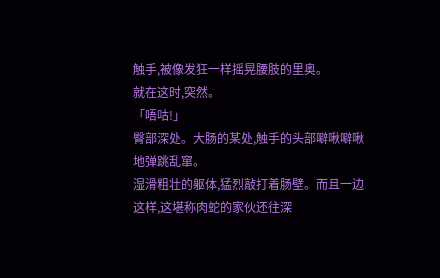触手,被像发狂一样摇晃腰肢的里奥。
就在这时,突然。
「唔咕!」
臀部深处。大肠的某处,触手的头部噼啾噼啾地弹跳乱窜。
湿滑粗壮的躯体,猛烈敲打着肠壁。而且一边这样,这堪称肉蛇的家伙还往深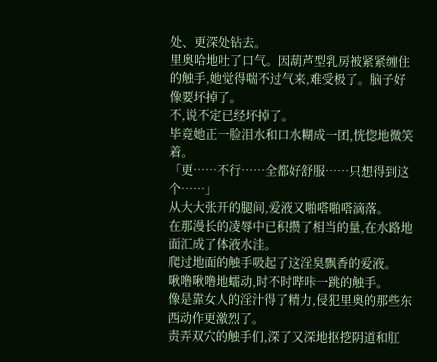处、更深处钻去。
里奥哈地吐了口气。因葫芦型乳房被紧紧缠住的触手,她觉得喘不过气来,难受极了。脑子好像要坏掉了。
不,说不定已经坏掉了。
毕竟她正一脸泪水和口水糊成一团,恍惚地微笑着。
「更……不行……全都好舒服……只想得到这个……」
从大大张开的腿间,爱液又啪嗒啪嗒滴落。
在那漫长的凌辱中已积攒了相当的量,在水路地面汇成了体液水洼。
爬过地面的触手吸起了这淫臭飘香的爱液。
啾噜啾噜地蠕动,时不时哔咔一跳的触手。
像是靠女人的淫汁得了精力,侵犯里奥的那些东西动作更激烈了。
责弄双穴的触手们,深了又深地抠挖阴道和肛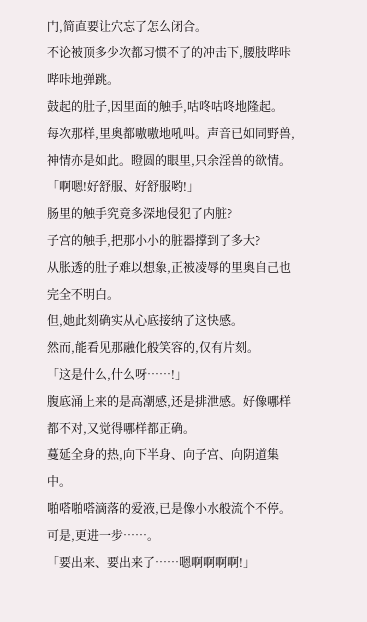门,简直要让穴忘了怎么闭合。
不论被顶多少次都习惯不了的冲击下,腰肢哔咔哔咔地弹跳。
鼓起的肚子,因里面的触手,咕咚咕咚地隆起。
每次那样,里奥都嗷嗷地吼叫。声音已如同野兽,神情亦是如此。瞪圆的眼里,只余淫兽的欲情。
「啊嗯!好舒服、好舒服哟!」
肠里的触手究竟多深地侵犯了内脏?
子宫的触手,把那小小的脏器撑到了多大?
从胀透的肚子难以想象,正被凌辱的里奥自己也完全不明白。
但,她此刻确实从心底接纳了这快感。
然而,能看见那融化般笑容的,仅有片刻。
「这是什么,什么呀……!」
腹底涌上来的是高潮感,还是排泄感。好像哪样都不对,又觉得哪样都正确。
蔓延全身的热,向下半身、向子宫、向阴道集中。
啪嗒啪嗒滴落的爱液,已是像小水般流个不停。
可是,更进一步……。
「要出来、要出来了……嗯啊啊啊啊!」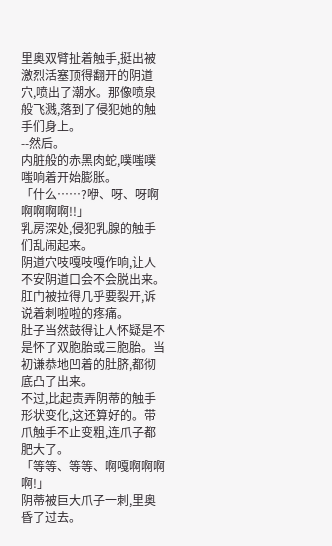里奥双臂扯着触手,挺出被激烈活塞顶得翻开的阴道穴,喷出了潮水。那像喷泉般飞溅,落到了侵犯她的触手们身上。
--然后。
内脏般的赤黑肉蛇,噗嗤噗嗤响着开始膨胀。
「什么……?咿、呀、呀啊啊啊啊啊!!」
乳房深处,侵犯乳腺的触手们乱闹起来。
阴道穴吱嘎吱嘎作响,让人不安阴道口会不会脱出来。
肛门被拉得几乎要裂开,诉说着刺啦啦的疼痛。
肚子当然鼓得让人怀疑是不是怀了双胞胎或三胞胎。当初谦恭地凹着的肚脐,都彻底凸了出来。
不过,比起责弄阴蒂的触手形状变化,这还算好的。带爪触手不止变粗,连爪子都肥大了。
「等等、等等、啊嘎啊啊啊啊!」
阴蒂被巨大爪子一刺,里奥昏了过去。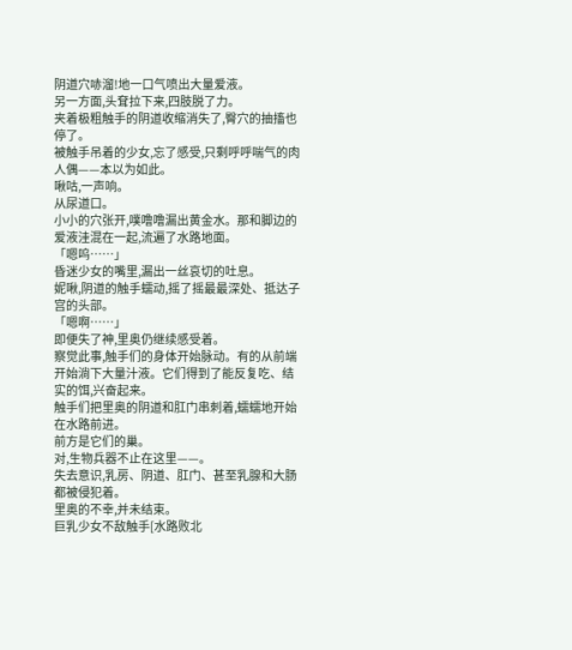阴道穴哧溜!地一口气喷出大量爱液。
另一方面,头耷拉下来,四肢脱了力。
夹着极粗触手的阴道收缩消失了,臀穴的抽搐也停了。
被触手吊着的少女,忘了感受,只剩呼呼喘气的肉人偶——本以为如此。
啾咕,一声响。
从尿道口。
小小的穴张开,噗噜噜漏出黄金水。那和脚边的爱液洼混在一起,流遍了水路地面。
「嗯呜……」
昏迷少女的嘴里,漏出一丝哀切的吐息。
妮啾,阴道的触手蠕动,摇了摇最最深处、抵达子宫的头部。
「嗯啊……」
即便失了神,里奥仍继续感受着。
察觉此事,触手们的身体开始脉动。有的从前端开始淌下大量汁液。它们得到了能反复吃、结实的饵,兴奋起来。
触手们把里奥的阴道和肛门串刺着,蠕蠕地开始在水路前进。
前方是它们的巢。
对,生物兵器不止在这里——。
失去意识,乳房、阴道、肛门、甚至乳腺和大肠都被侵犯着。
里奥的不幸,并未结束。
巨乳少女不敌触手[水路败北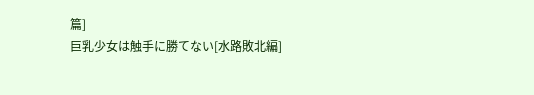篇]
巨乳少女は触手に勝てない[水路敗北編]